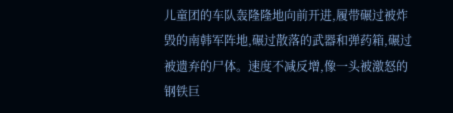儿童团的车队轰隆隆地向前开进,履带碾过被炸毁的南韩军阵地,碾过散落的武器和弹药箱,碾过被遗弃的尸体。速度不减反增,像一头被激怒的钢铁巨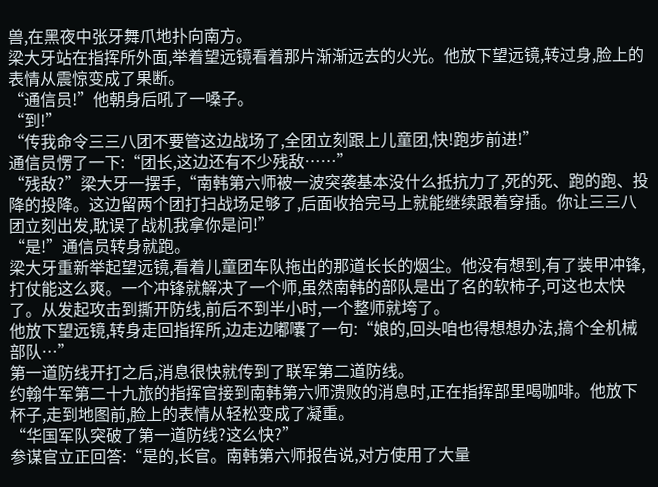兽,在黑夜中张牙舞爪地扑向南方。
梁大牙站在指挥所外面,举着望远镜看着那片渐渐远去的火光。他放下望远镜,转过身,脸上的表情从震惊变成了果断。
“通信员!”他朝身后吼了一嗓子。
“到!”
“传我命令三三八团不要管这边战场了,全团立刻跟上儿童团,快!跑步前进!”
通信员愣了一下:“团长,这边还有不少残敌……”
“残敌?”梁大牙一摆手,“南韩第六师被一波突袭基本没什么抵抗力了,死的死、跑的跑、投降的投降。这边留两个团打扫战场足够了,后面收拾完马上就能继续跟着穿插。你让三三八团立刻出发,耽误了战机我拿你是问!”
“是!”通信员转身就跑。
梁大牙重新举起望远镜,看着儿童团车队拖出的那道长长的烟尘。他没有想到,有了装甲冲锋,打仗能这么爽。一个冲锋就解决了一个师,虽然南韩的部队是出了名的软柿子,可这也太快了。从发起攻击到撕开防线,前后不到半小时,一个整师就垮了。
他放下望远镜,转身走回指挥所,边走边嘟囔了一句:“娘的,回头咱也得想想办法,搞个全机械部队…”
第一道防线开打之后,消息很快就传到了联军第二道防线。
约翰牛军第二十九旅的指挥官接到南韩第六师溃败的消息时,正在指挥部里喝咖啡。他放下杯子,走到地图前,脸上的表情从轻松变成了凝重。
“华国军队突破了第一道防线?这么快?”
参谋官立正回答:“是的,长官。南韩第六师报告说,对方使用了大量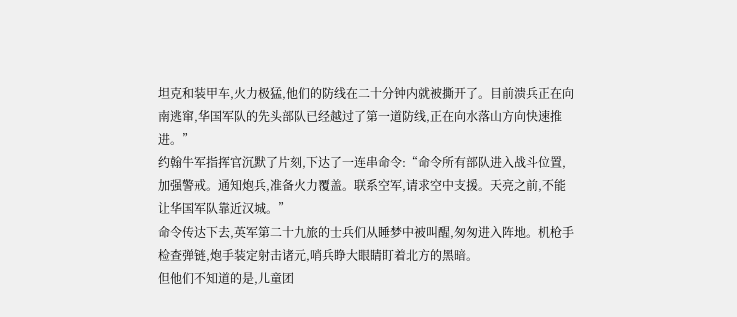坦克和装甲车,火力极猛,他们的防线在二十分钟内就被撕开了。目前溃兵正在向南逃窜,华国军队的先头部队已经越过了第一道防线,正在向水落山方向快速推进。”
约翰牛军指挥官沉默了片刻,下达了一连串命令:“命令所有部队进入战斗位置,加强警戒。通知炮兵,准备火力覆盖。联系空军,请求空中支援。天亮之前,不能让华国军队靠近汉城。”
命令传达下去,英军第二十九旅的士兵们从睡梦中被叫醒,匆匆进入阵地。机枪手检查弹链,炮手装定射击诸元,哨兵睁大眼睛盯着北方的黑暗。
但他们不知道的是,儿童团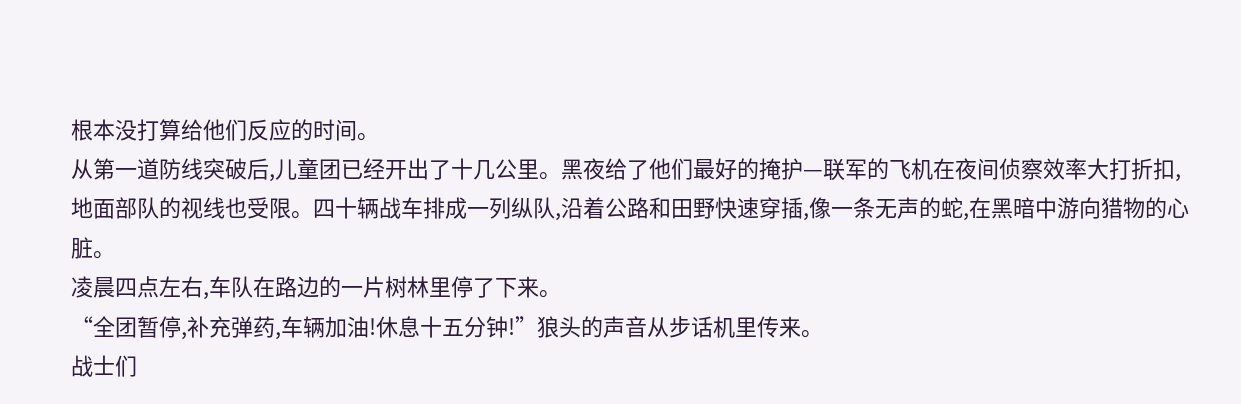根本没打算给他们反应的时间。
从第一道防线突破后,儿童团已经开出了十几公里。黑夜给了他们最好的掩护—联军的飞机在夜间侦察效率大打折扣,地面部队的视线也受限。四十辆战车排成一列纵队,沿着公路和田野快速穿插,像一条无声的蛇,在黑暗中游向猎物的心脏。
凌晨四点左右,车队在路边的一片树林里停了下来。
“全团暂停,补充弹药,车辆加油!休息十五分钟!”狼头的声音从步话机里传来。
战士们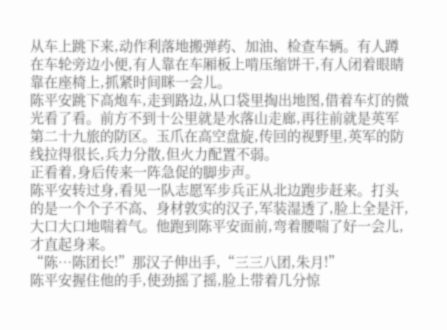从车上跳下来,动作利落地搬弹药、加油、检查车辆。有人蹲在车轮旁边小便,有人靠在车厢板上啃压缩饼干,有人闭着眼睛靠在座椅上,抓紧时间眯一会儿。
陈平安跳下高炮车,走到路边,从口袋里掏出地图,借着车灯的微光看了看。前方不到十公里就是水落山走廊,再往前就是英军第二十九旅的防区。玉爪在高空盘旋,传回的视野里,英军的防线拉得很长,兵力分散,但火力配置不弱。
正看着,身后传来一阵急促的脚步声。
陈平安转过身,看见一队志愿军步兵正从北边跑步赶来。打头的是一个个子不高、身材敦实的汉子,军装湿透了,脸上全是汗,大口大口地喘着气。他跑到陈平安面前,弯着腰喘了好一会儿,才直起身来。
“陈…陈团长!”那汉子伸出手,“三三八团,朱月!”
陈平安握住他的手,使劲摇了摇,脸上带着几分惊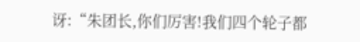讶:“朱团长,你们厉害!我们四个轮子都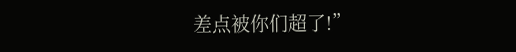差点被你们超了!”